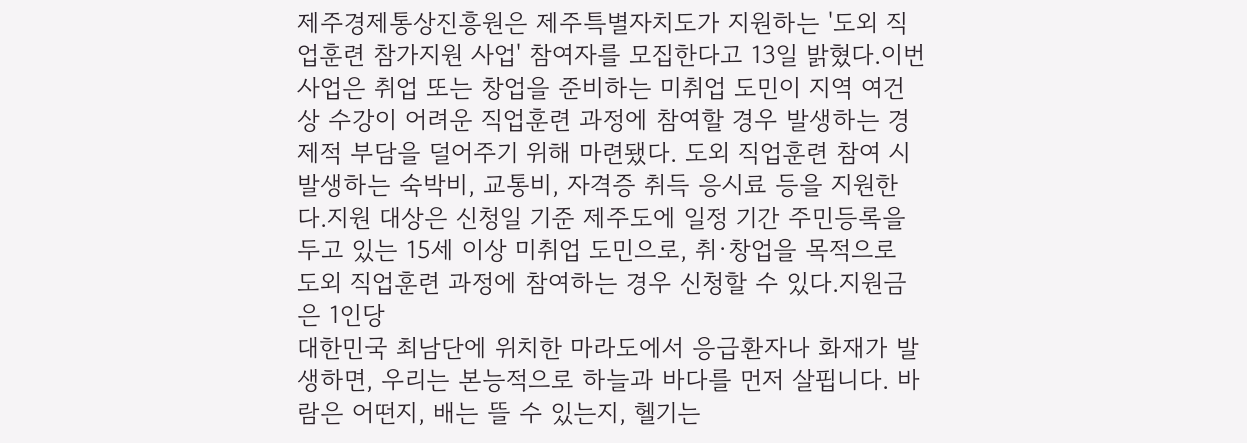제주경제통상진흥원은 제주특별자치도가 지원하는 '도외 직업훈련 참가지원 사업' 참여자를 모집한다고 13일 밝혔다.이번 사업은 취업 또는 창업을 준비하는 미취업 도민이 지역 여건상 수강이 어려운 직업훈련 과정에 참여할 경우 발생하는 경제적 부담을 덜어주기 위해 마련됐다. 도외 직업훈련 참여 시 발생하는 숙박비, 교통비, 자격증 취득 응시료 등을 지원한다.지원 대상은 신청일 기준 제주도에 일정 기간 주민등록을 두고 있는 15세 이상 미취업 도민으로, 취·창업을 목적으로 도외 직업훈련 과정에 참여하는 경우 신청할 수 있다.지원금은 1인당
대한민국 최남단에 위치한 마라도에서 응급환자나 화재가 발생하면, 우리는 본능적으로 하늘과 바다를 먼저 살핍니다. 바람은 어떤지, 배는 뜰 수 있는지, 헬기는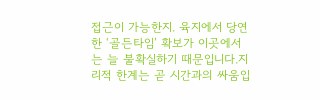접근이 가능한지. 육지에서 당연한 ‘골든타임’ 확보가 이곳에서는 늘 불확실하기 때문입니다.지리적 한계는 곧 시간과의 싸움입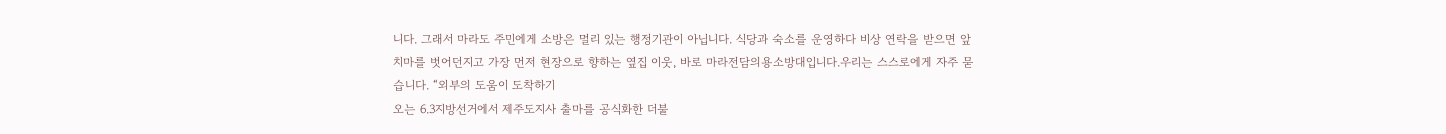니다. 그래서 마라도 주민에게 소방은 멀리 있는 행정기관이 아닙니다. 식당과 숙소를 운영하다 비상 연락을 받으면 앞치마를 벗어던지고 가장 먼저 현장으로 향하는 옆집 이웃, 바로 마라전담의용소방대입니다.우리는 스스로에게 자주 묻습니다. “외부의 도움이 도착하기
오는 6.3지방선거에서 제주도지사 출마를 공식화한 더불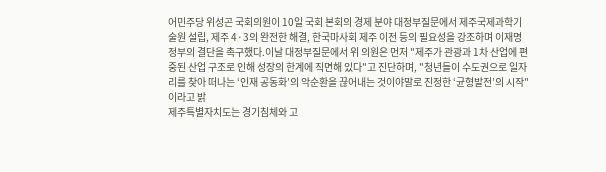어민주당 위성곤 국회의원이 10일 국회 본회의 경제 분야 대정부질문에서 제주국제과학기술원 설립, 제주 4·3의 완전한 해결, 한국마사회 제주 이전 등의 필요성을 강조하며 이재명 정부의 결단을 촉구했다.이날 대정부질문에서 위 의원은 먼저 "제주가 관광과 1차 산업에 편중된 산업 구조로 인해 성장의 한계에 직면해 있다"고 진단하며, "청년들이 수도권으로 일자리를 찾아 떠나는 ‘인재 공동화’의 악순환을 끊어내는 것이야말로 진정한 ‘균형발전’의 시작"이라고 밝
제주특별자치도는 경기침체와 고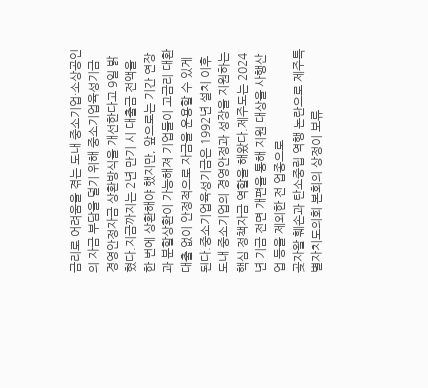금리로 어려움을 겪는 도내 중소기업·소상공인의 자금 부담을 덜기 위해 중소기업육성기금 경영안정자금 상환방식을 개선한다고 9일 밝혔다.지금까지는 2년 만기 시 대출금 전액을 한 번에 상환해야 했지만, 앞으로는 기간 연장과 분할상환이 가능해져 기업들이 고금리 대환대출 없이 안정적으로 자금을 운용할 수 있게 된다.중소기업육성기금은 1992년 설치 이후 도내 중소기업의 경영안정과 성장을 지원하는 핵심 정책자금 역할을 해왔다.제주도는 2024년 기금 전면 개편을 통해 지원 대상을 사행산업 등을 제외한 전 업종으로
곶자왈 훼손과 탄소중립 역행 논란으로 제주특별자치도의회 본회의 상정이 보류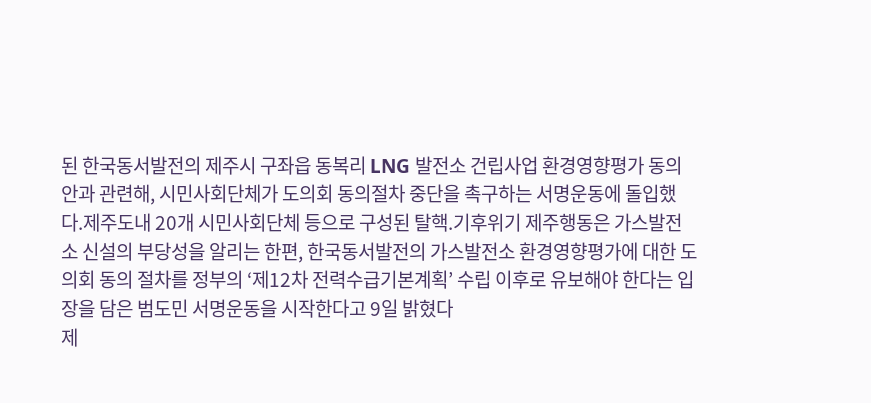된 한국동서발전의 제주시 구좌읍 동복리 LNG 발전소 건립사업 환경영향평가 동의안과 관련해, 시민사회단체가 도의회 동의절차 중단을 촉구하는 서명운동에 돌입했다.제주도내 20개 시민사회단체 등으로 구성된 탈핵.기후위기 제주행동은 가스발전소 신설의 부당성을 알리는 한편, 한국동서발전의 가스발전소 환경영향평가에 대한 도의회 동의 절차를 정부의 ‘제12차 전력수급기본계획’ 수립 이후로 유보해야 한다는 입장을 담은 범도민 서명운동을 시작한다고 9일 밝혔다
제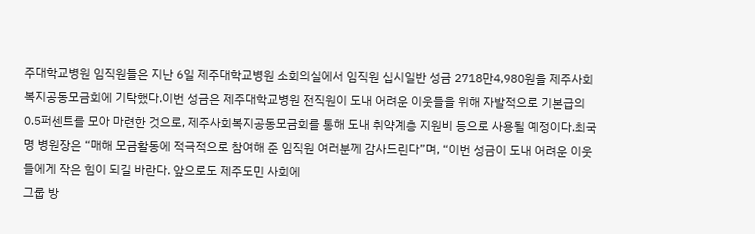주대학교병원 임직원들은 지난 6일 제주대학교병원 소회의실에서 임직원 십시일반 성금 2718만4,980원을 제주사회복지공동모금회에 기탁했다.이번 성금은 제주대학교병원 전직원이 도내 어려운 이웃들을 위해 자발적으로 기본급의 0.5퍼센트를 모아 마련한 것으로, 제주사회복지공동모금회를 통해 도내 취약계층 지원비 등으로 사용될 예정이다.최국명 병원장은 “매해 모금활동에 적극적으로 참여해 준 임직원 여러분께 감사드린다”며, “이번 성금이 도내 어려운 이웃들에게 작은 힘이 되길 바란다. 앞으로도 제주도민 사회에
그룹 방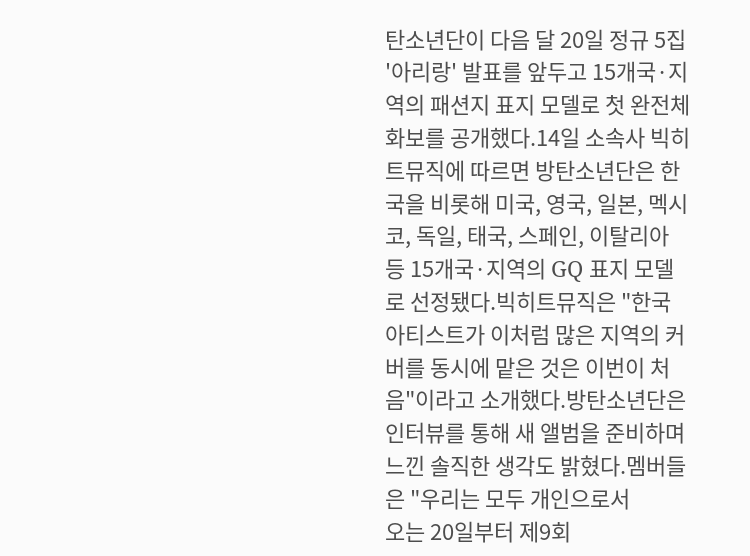탄소년단이 다음 달 20일 정규 5집 '아리랑' 발표를 앞두고 15개국·지역의 패션지 표지 모델로 첫 완전체 화보를 공개했다.14일 소속사 빅히트뮤직에 따르면 방탄소년단은 한국을 비롯해 미국, 영국, 일본, 멕시코, 독일, 태국, 스페인, 이탈리아 등 15개국·지역의 GQ 표지 모델로 선정됐다.빅히트뮤직은 "한국 아티스트가 이처럼 많은 지역의 커버를 동시에 맡은 것은 이번이 처음"이라고 소개했다.방탄소년단은 인터뷰를 통해 새 앨범을 준비하며 느낀 솔직한 생각도 밝혔다.멤버들은 "우리는 모두 개인으로서
오는 20일부터 제9회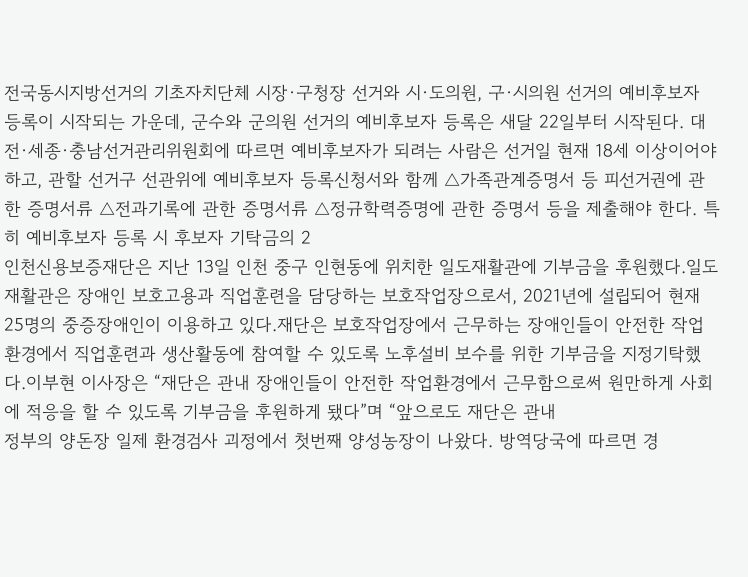전국동시지방선거의 기초자치단체 시장·구청장 선거와 시·도의원, 구·시의원 선거의 예비후보자 등록이 시작되는 가운데, 군수와 군의원 선거의 예비후보자 등록은 새달 22일부터 시작된다. 대전·세종·충남선거관리위원회에 따르면 예비후보자가 되려는 사람은 선거일 현재 18세 이상이어야 하고, 관할 선거구 선관위에 예비후보자 등록신청서와 함께 △가족관계증명서 등 피선거권에 관한 증명서류 △전과기록에 관한 증명서류 △정규학력증명에 관한 증명서 등을 제출해야 한다. 특히 예비후보자 등록 시 후보자 기탁금의 2
인천신용보증재단은 지난 13일 인천 중구 인현동에 위치한 일도재활관에 기부금을 후원했다.일도재활관은 장애인 보호고용과 직업훈련을 담당하는 보호작업장으로서, 2021년에 설립되어 현재 25명의 중증장애인이 이용하고 있다.재단은 보호작업장에서 근무하는 장애인들이 안전한 작업환경에서 직업훈련과 생산활동에 참여할 수 있도록 노후설비 보수를 위한 기부금을 지정기탁했다.이부현 이사장은 “재단은 관내 장애인들이 안전한 작업환경에서 근무함으로써 원만하게 사회에 적응을 할 수 있도록 기부금을 후원하게 됐다”며 “앞으로도 재단은 관내
정부의 양돈장 일제 환경검사 괴정에서 첫번째 양성농장이 나왔다. 방역당국에 따르면 경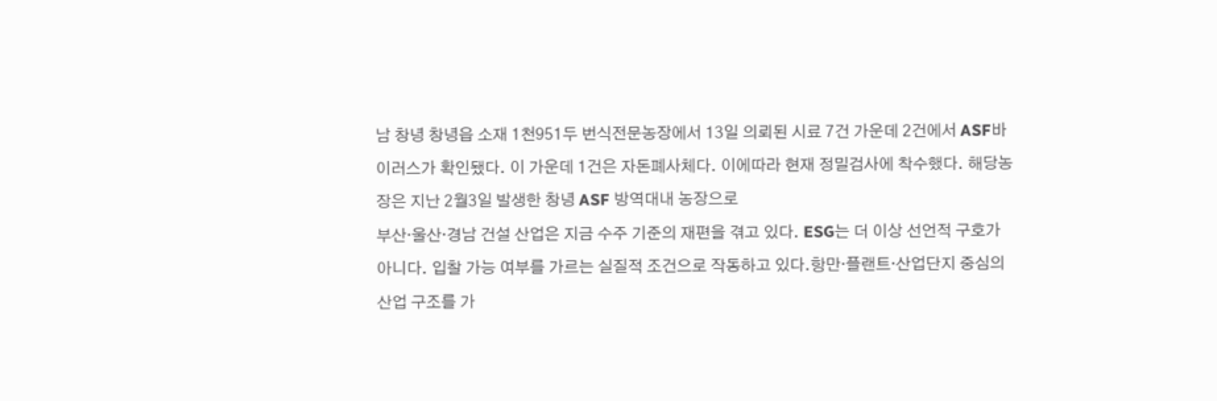남 창녕 창녕읍 소재 1천951두 번식전문농장에서 13일 의뢰된 시료 7건 가운데 2건에서 ASF바이러스가 확인됐다. 이 가운데 1건은 자돈폐사체다. 이에따라 현재 정밀검사에 착수했다. 해당농장은 지난 2월3일 발생한 창녕 ASF 방역대내 농장으로
부산·울산·경남 건설 산업은 지금 수주 기준의 재편을 겪고 있다. ESG는 더 이상 선언적 구호가 아니다. 입찰 가능 여부를 가르는 실질적 조건으로 작동하고 있다.항만·플랜트·산업단지 중심의 산업 구조를 가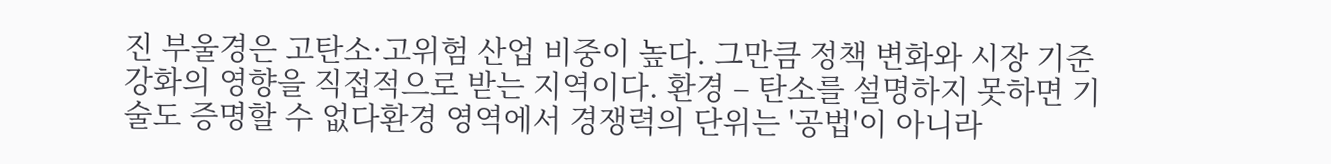진 부울경은 고탄소·고위험 산업 비중이 높다. 그만큼 정책 변화와 시장 기준 강화의 영향을 직접적으로 받는 지역이다. 환경 – 탄소를 설명하지 못하면 기술도 증명할 수 없다환경 영역에서 경쟁력의 단위는 '공법'이 아니라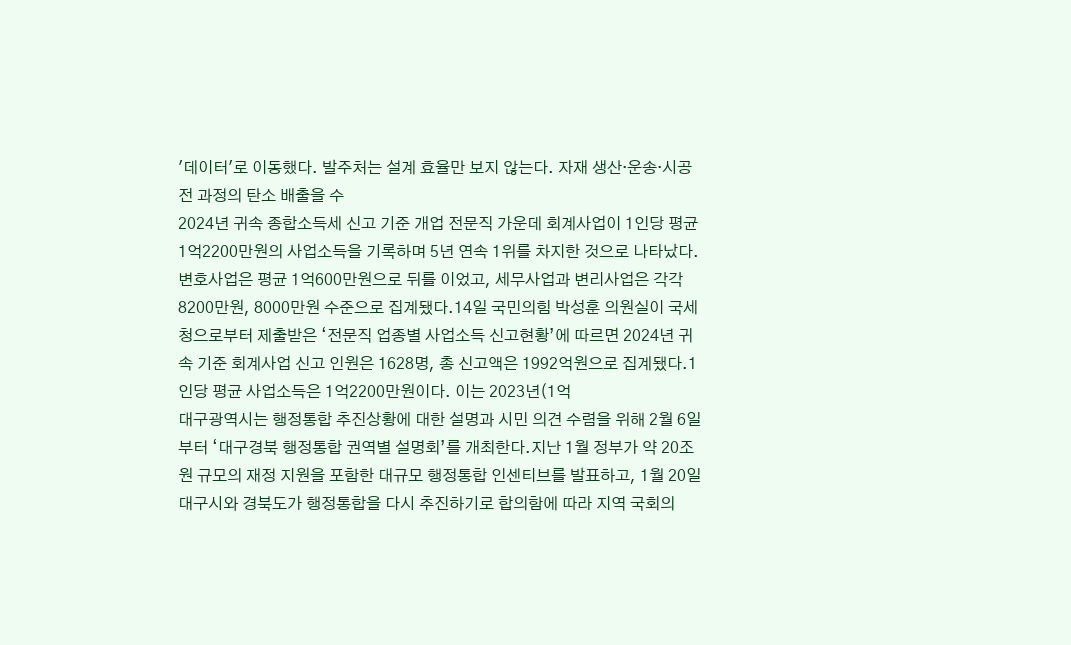'데이터'로 이동했다. 발주처는 설계 효율만 보지 않는다. 자재 생산·운송·시공 전 과정의 탄소 배출을 수
2024년 귀속 종합소득세 신고 기준 개업 전문직 가운데 회계사업이 1인당 평균 1억2200만원의 사업소득을 기록하며 5년 연속 1위를 차지한 것으로 나타났다.변호사업은 평균 1억600만원으로 뒤를 이었고, 세무사업과 변리사업은 각각 8200만원, 8000만원 수준으로 집계됐다.14일 국민의힘 박성훈 의원실이 국세청으로부터 제출받은 ‘전문직 업종별 사업소득 신고현황’에 따르면 2024년 귀속 기준 회계사업 신고 인원은 1628명, 총 신고액은 1992억원으로 집계됐다.1인당 평균 사업소득은 1억2200만원이다. 이는 2023년(1억
대구광역시는 행정통합 추진상황에 대한 설명과 시민 의견 수렴을 위해 2월 6일부터 ‘대구경북 행정통합 권역별 설명회’를 개최한다.지난 1월 정부가 약 20조 원 규모의 재정 지원을 포함한 대규모 행정통합 인센티브를 발표하고, 1월 20일 대구시와 경북도가 행정통합을 다시 추진하기로 합의함에 따라 지역 국회의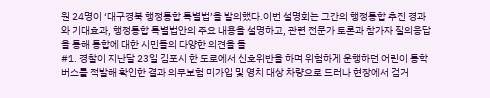원 24명이 ‘대구경북 행정통합 특별법’을 발의했다.이번 설명회는 그간의 행정통합 추진 경과와 기대효과, 행정통합 특별법안의 주요 내용을 설명하고, 관련 전문가 토론과 참가자 질의응답을 통해 통합에 대한 시민들의 다양한 의견을 들
#1. 경찰이 지난달 23일 김포시 한 도로에서 신호위반을 하며 위험하게 운행하던 어린이 통학버스를 적발해 확인한 결과 의무보험 미가입 및 영치 대상 차량으로 드러나 현장에서 검거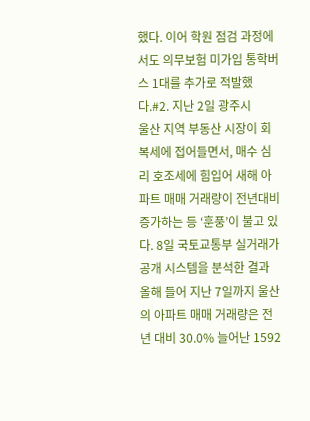했다. 이어 학원 점검 과정에서도 의무보험 미가입 통학버스 1대를 추가로 적발했다.#2. 지난 2일 광주시
울산 지역 부동산 시장이 회복세에 접어들면서, 매수 심리 호조세에 힘입어 새해 아파트 매매 거래량이 전년대비 증가하는 등 ‘훈풍’이 불고 있다. 8일 국토교통부 실거래가 공개 시스템을 분석한 결과 올해 들어 지난 7일까지 울산의 아파트 매매 거래량은 전년 대비 30.0% 늘어난 1592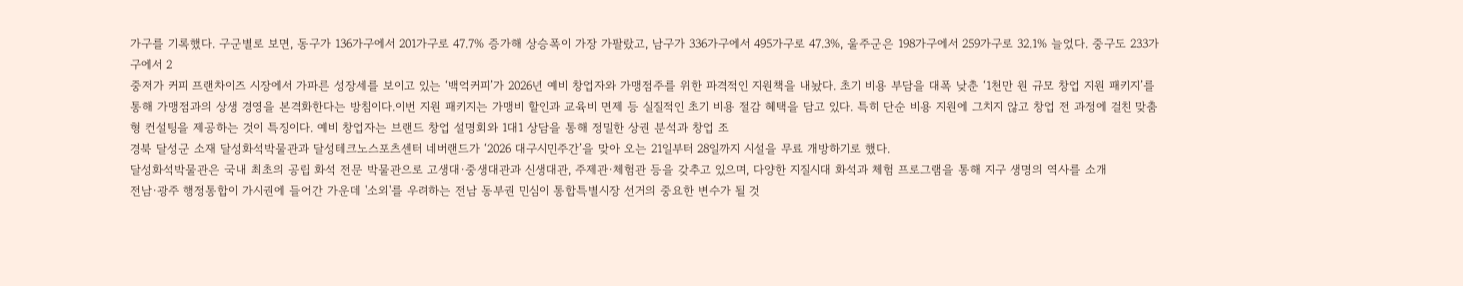가구를 기록했다. 구군별로 보면, 동구가 136가구에서 201가구로 47.7% 증가해 상승폭이 가장 가팔랐고, 남구가 336가구에서 495가구로 47.3%, 울주군은 198가구에서 259가구로 32.1% 늘었다. 중구도 233가구에서 2
중저가 커피 프랜차이즈 시장에서 가파른 성장세를 보이고 있는 ‘백억커피’가 2026년 예비 창업자와 가맹점주를 위한 파격적인 지원책을 내놨다. 초기 비용 부담을 대폭 낮춘 ‘1천만 원 규모 창업 지원 패키지’를 통해 가맹점과의 상생 경영을 본격화한다는 방침이다.이번 지원 패키지는 가맹비 할인과 교육비 면제 등 실질적인 초기 비용 절감 혜택을 담고 있다. 특히 단순 비용 지원에 그치지 않고 창업 전 과정에 걸친 맞춤형 컨설팅을 제공하는 것이 특징이다. 예비 창업자는 브랜드 창업 설명회와 1대1 상담을 통해 정밀한 상권 분석과 창업 조
경북 달성군 소재 달성화석박물관과 달성테크노스포츠센터 네버랜드가 ‘2026 대구시민주간’을 맞아 오는 21일부터 28일까지 시설을 무료 개방하기로 했다.
달성화석박물관은 국내 최초의 공립 화석 전문 박물관으로 고생대·중생대관과 신생대관, 주제관·체험관 등을 갖추고 있으며, 다양한 지질시대 화석과 체험 프로그램을 통해 지구 생명의 역사를 소개
전남·광주 행정통합이 가시권에 들어간 가운데 '소외'를 우려하는 전남 동부권 민심이 통합특별시장 선거의 중요한 변수가 될 것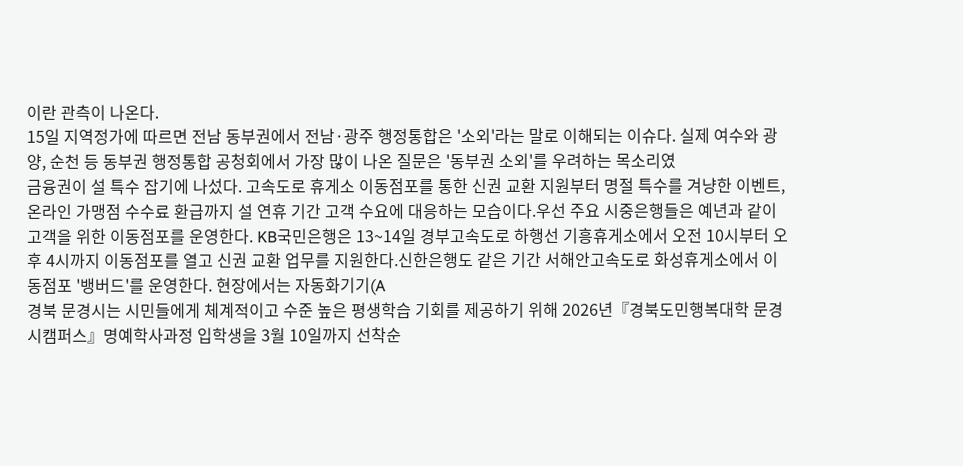이란 관측이 나온다.
15일 지역정가에 따르면 전남 동부권에서 전남·광주 행정통합은 '소외'라는 말로 이해되는 이슈다. 실제 여수와 광양, 순천 등 동부권 행정통합 공청회에서 가장 많이 나온 질문은 '동부권 소외'를 우려하는 목소리였
금융권이 설 특수 잡기에 나섰다. 고속도로 휴게소 이동점포를 통한 신권 교환 지원부터 명절 특수를 겨냥한 이벤트, 온라인 가맹점 수수료 환급까지 설 연휴 기간 고객 수요에 대응하는 모습이다.우선 주요 시중은행들은 예년과 같이 고객을 위한 이동점포를 운영한다. KB국민은행은 13~14일 경부고속도로 하행선 기흥휴게소에서 오전 10시부터 오후 4시까지 이동점포를 열고 신권 교환 업무를 지원한다.신한은행도 같은 기간 서해안고속도로 화성휴게소에서 이동점포 '뱅버드'를 운영한다. 현장에서는 자동화기기(A
경북 문경시는 시민들에게 체계적이고 수준 높은 평생학습 기회를 제공하기 위해 2026년『경북도민행복대학 문경시캠퍼스』명예학사과정 입학생을 3월 10일까지 선착순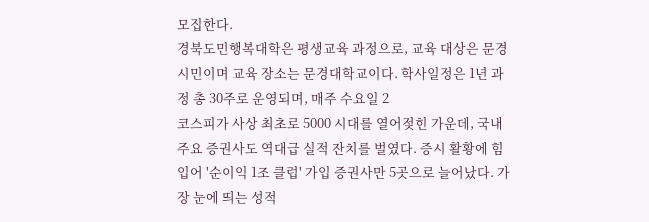모집한다.
경북도민행복대학은 평생교육 과정으로, 교육 대상은 문경시민이며 교육 장소는 문경대학교이다. 학사일정은 1년 과정 총 30주로 운영되며, 매주 수요일 2
코스피가 사상 최초로 5000 시대를 열어젖힌 가운데, 국내 주요 증권사도 역대급 실적 잔치를 벌였다. 증시 활황에 힘입어 '순이익 1조 클럽' 가입 증권사만 5곳으로 늘어났다. 가장 눈에 띄는 성적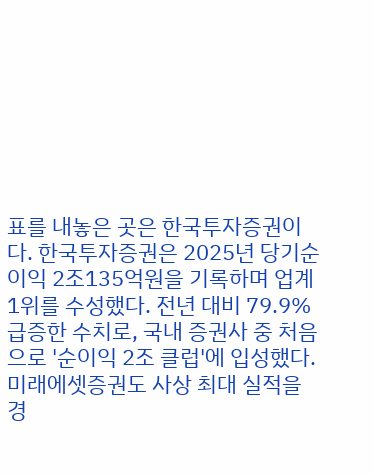표를 내놓은 곳은 한국투자증권이다. 한국투자증권은 2025년 당기순이익 2조135억원을 기록하며 업계 1위를 수성했다. 전년 대비 79.9% 급증한 수치로, 국내 증권사 중 처음으로 '순이익 2조 클럽'에 입성했다.미래에셋증권도 사상 최대 실적을 경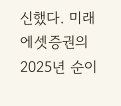신했다. 미래에셋증권의 2025년 순이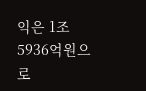익은 1조5936억원으로